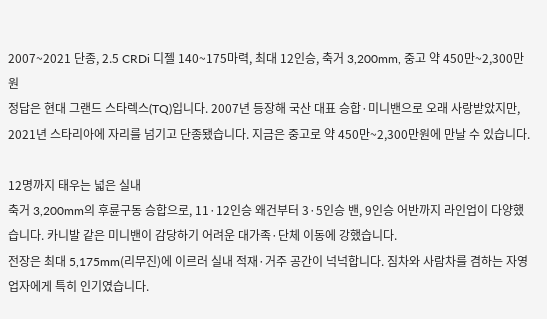2007~2021 단종, 2.5 CRDi 디젤 140~175마력, 최대 12인승, 축거 3,200mm, 중고 약 450만~2,300만원
정답은 현대 그랜드 스타렉스(TQ)입니다. 2007년 등장해 국산 대표 승합·미니밴으로 오래 사랑받았지만, 2021년 스타리아에 자리를 넘기고 단종됐습니다. 지금은 중고로 약 450만~2,300만원에 만날 수 있습니다.

12명까지 태우는 넓은 실내
축거 3,200mm의 후륜구동 승합으로, 11·12인승 왜건부터 3·5인승 밴, 9인승 어반까지 라인업이 다양했습니다. 카니발 같은 미니밴이 감당하기 어려운 대가족·단체 이동에 강했습니다.
전장은 최대 5,175mm(리무진)에 이르러 실내 적재·거주 공간이 넉넉합니다. 짐차와 사람차를 겸하는 자영업자에게 특히 인기였습니다.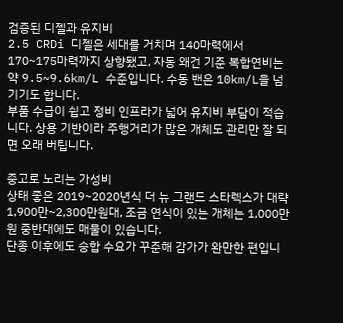검증된 디젤과 유지비
2.5 CRDi 디젤은 세대를 거치며 140마력에서 170~175마력까지 상향됐고, 자동 왜건 기준 복합연비는 약 9.5~9.6km/L 수준입니다. 수동 밴은 10km/L을 넘기기도 합니다.
부품 수급이 쉽고 정비 인프라가 넓어 유지비 부담이 적습니다. 상용 기반이라 주행거리가 많은 개체도 관리만 잘 되면 오래 버팁니다.

중고로 노리는 가성비
상태 좋은 2019~2020년식 더 뉴 그랜드 스타렉스가 대략 1,900만~2,300만원대, 조금 연식이 있는 개체는 1,000만원 중반대에도 매물이 있습니다.
단종 이후에도 승합 수요가 꾸준해 감가가 완만한 편입니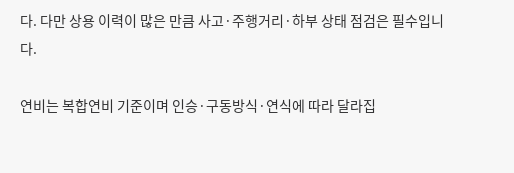다. 다만 상용 이력이 많은 만큼 사고·주행거리·하부 상태 점검은 필수입니다.

연비는 복합연비 기준이며 인승·구동방식·연식에 따라 달라집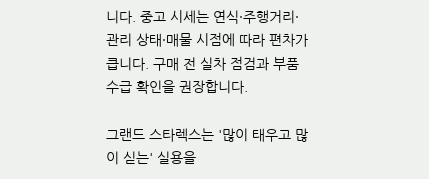니다. 중고 시세는 연식·주행거리·관리 상태·매물 시점에 따라 편차가 큽니다. 구매 전 실차 점검과 부품 수급 확인을 권장합니다.

그랜드 스타렉스는 '많이 태우고 많이 싣는' 실용을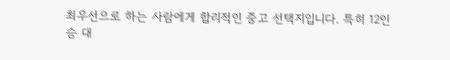최우선으로 하는 사람에게 합리적인 중고 선택지입니다. 특히 12인승 대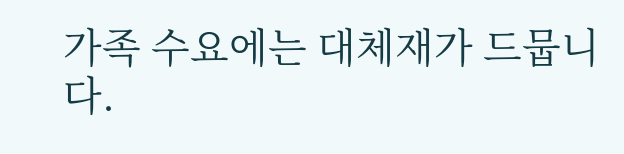가족 수요에는 대체재가 드뭅니다.